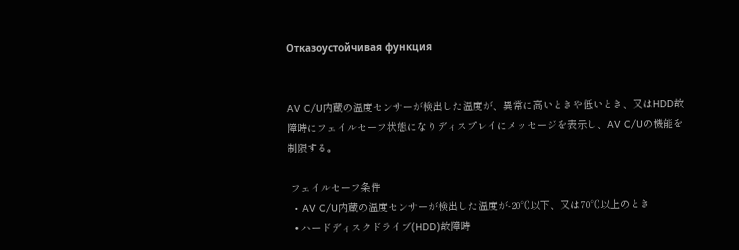Отказоустойчивая функция


AV C/U内蔵の温度センサーが検出した温度が、異常に高いときや低いとき、又はHDD故障時にフェイルセーフ状態になりディスプレイにメッセージを表示し、AV C/Uの機能を制限する。

 フェイルセーフ条件
  • AV C/U内蔵の温度センサーが検出した温度が-20℃以下、又は70℃以上のとき
  • ハードディスクドライブ(HDD)故障時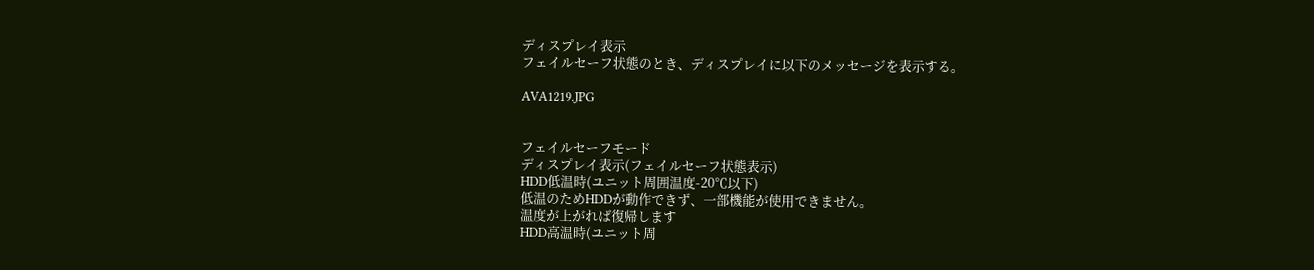ディスプレイ表示
フェイルセーフ状態のとき、ディスプレイに以下のメッセージを表示する。

AVA1219.JPG


フェイルセーフモード
ディスプレイ表示(フェイルセーフ状態表示)
HDD低温時(ユニット周囲温度-20℃以下)
低温のためHDDが動作できず、一部機能が使用できません。
温度が上がれば復帰します
HDD高温時(ユニット周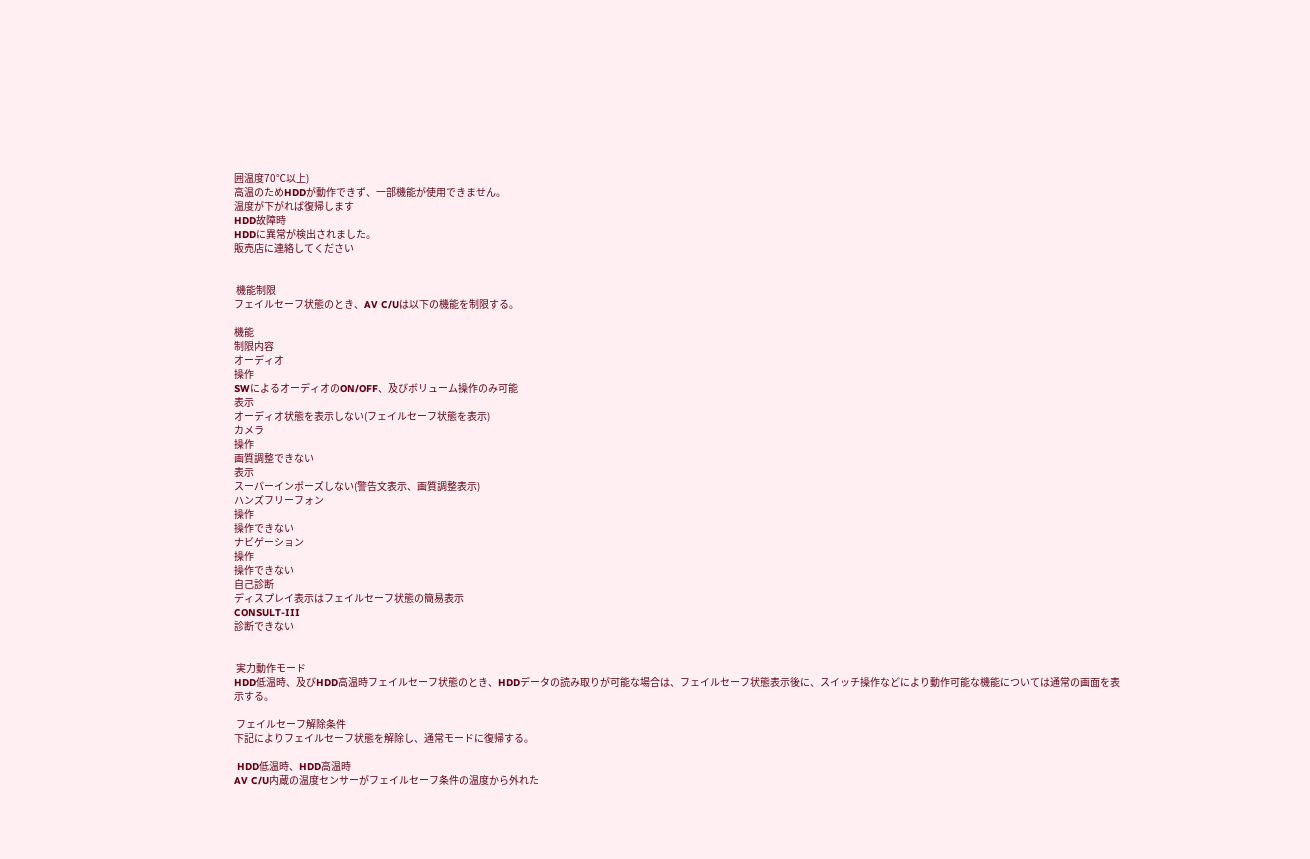囲温度70℃以上)
高温のためHDDが動作できず、一部機能が使用できません。
温度が下がれば復帰します
HDD故障時
HDDに異常が検出されました。
販売店に連絡してください


 機能制限
フェイルセーフ状態のとき、AV C/Uは以下の機能を制限する。

機能
制限内容
オーディオ
操作
SWによるオーディオのON/OFF、及びボリューム操作のみ可能
表示
オーディオ状態を表示しない(フェイルセーフ状態を表示)
カメラ
操作
画質調整できない
表示
スーパーインポーズしない(警告文表示、画質調整表示)
ハンズフリーフォン
操作
操作できない
ナビゲーション
操作
操作できない
自己診断
ディスプレイ表示はフェイルセーフ状態の簡易表示
CONSULT‐III
診断できない


 実力動作モード
HDD低温時、及びHDD高温時フェイルセーフ状態のとき、HDDデータの読み取りが可能な場合は、フェイルセーフ状態表示後に、スイッチ操作などにより動作可能な機能については通常の画面を表示する。

 フェイルセーフ解除条件
下記によりフェイルセーフ状態を解除し、通常モードに復帰する。

 HDD低温時、HDD高温時
AV C/U内蔵の温度センサーがフェイルセーフ条件の温度から外れた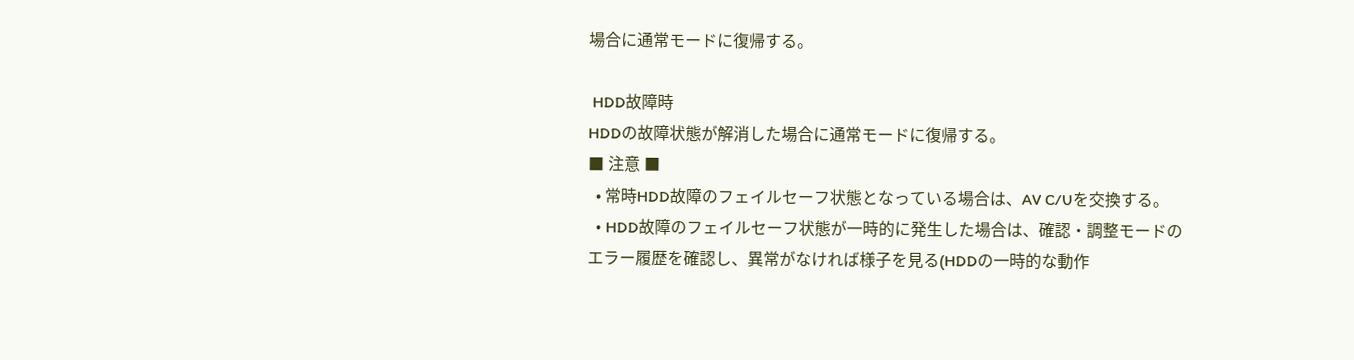場合に通常モードに復帰する。

 HDD故障時
HDDの故障状態が解消した場合に通常モードに復帰する。
■ 注意 ■
  • 常時HDD故障のフェイルセーフ状態となっている場合は、AV C/Uを交換する。
  • HDD故障のフェイルセーフ状態が一時的に発生した場合は、確認・調整モードのエラー履歴を確認し、異常がなければ様子を見る(HDDの一時的な動作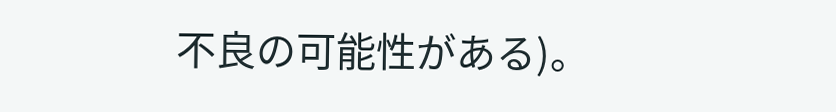不良の可能性がある)。